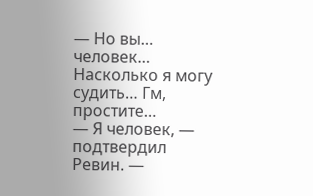— Но вы… человек… Насколько я могу судить… Гм, простите…
— Я человек, — подтвердил Ревин. —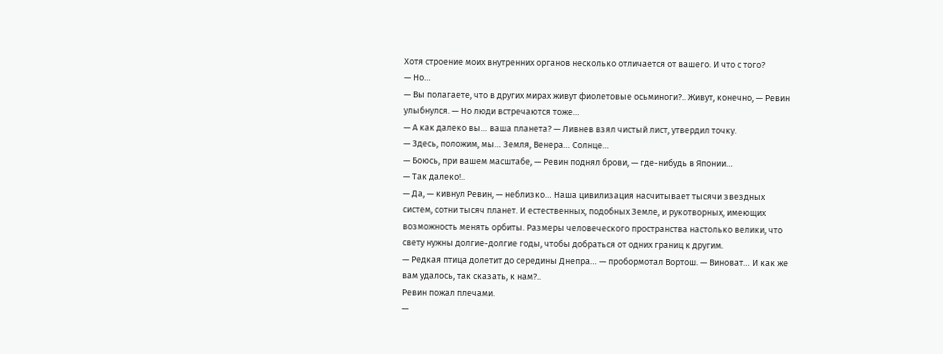Хотя строение моих внутренних органов несколько отличается от вашего. И что с того?
— Но…
— Вы полагаете, что в других мирах живут фиолетовые осьминоги?.. Живут, конечно, — Ревин улыбнулся. — Но люди встречаются тоже…
— А как далеко вы… ваша планета? — Ливнев взял чистый лист, утвердил точку.
— Здесь, положим, мы… Земля, Венера… Солнце…
— Боюсь, при вашем масштабе, — Ревин поднял брови, — где-нибудь в Японии…
— Так далеко!..
— Да, — кивнул Ревин, — неблизко… Наша цивилизация насчитывает тысячи звездных систем, сотни тысяч планет. И естественных, подобных Земле, и рукотворных, имеющих возможность менять орбиты. Размеры человеческого пространства настолько велики, что свету нужны долгие-долгие годы, чтобы добраться от одних границ к другим.
— Редкая птица долетит до середины Днепра… — пробормотал Вортош. — Виноват… И как же вам удалось, так сказать, к нам?..
Ревин пожал плечами.
—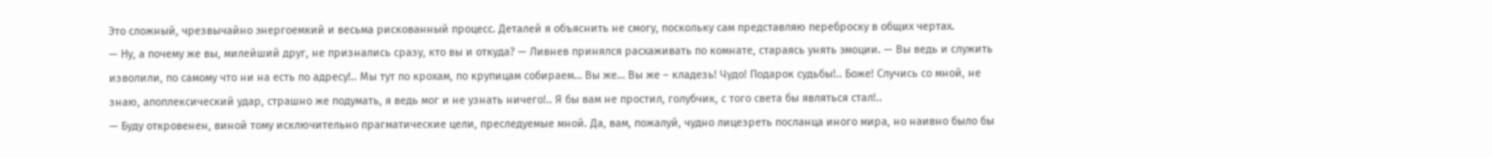Это сложный, чрезвычайно энергоемкий и весьма рискованный процесс. Деталей я объяснить не смогу, поскольку сам представляю переброску в общих чертах.
— Ну, а почему же вы, милейший друг, не признались сразу, кто вы и откуда? — Ливнев принялся расхаживать по комнате, стараясь унять эмоции. — Вы ведь и служить изволили, по самому что ни на есть по адресу!.. Мы тут по крохам, по крупицам собираем… Вы же… Вы же – кладезь! Чудо! Подарок судьбы!.. Боже! Случись со мной, не знаю, апоплексический удар, страшно же подумать, я ведь мог и не узнать ничего!.. Я бы вам не простил, голубчик, с того света бы являться стал!..
— Буду откровенен, виной тому исключительно прагматические цели, преследуемые мной. Да, вам, пожалуй, чудно лицезреть посланца иного мира, но наивно было бы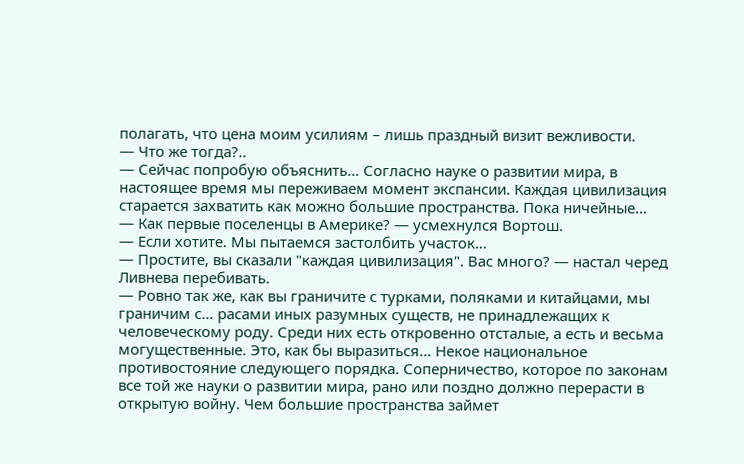полагать, что цена моим усилиям – лишь праздный визит вежливости.
— Что же тогда?..
— Сейчас попробую объяснить… Согласно науке о развитии мира, в настоящее время мы переживаем момент экспансии. Каждая цивилизация старается захватить как можно большие пространства. Пока ничейные…
— Как первые поселенцы в Америке? — усмехнулся Вортош.
— Если хотите. Мы пытаемся застолбить участок…
— Простите, вы сказали "каждая цивилизация". Вас много? — настал черед Ливнева перебивать.
— Ровно так же, как вы граничите с турками, поляками и китайцами, мы граничим с… расами иных разумных существ, не принадлежащих к человеческому роду. Среди них есть откровенно отсталые, а есть и весьма могущественные. Это, как бы выразиться… Некое национальное противостояние следующего порядка. Соперничество, которое по законам все той же науки о развитии мира, рано или поздно должно перерасти в открытую войну. Чем большие пространства займет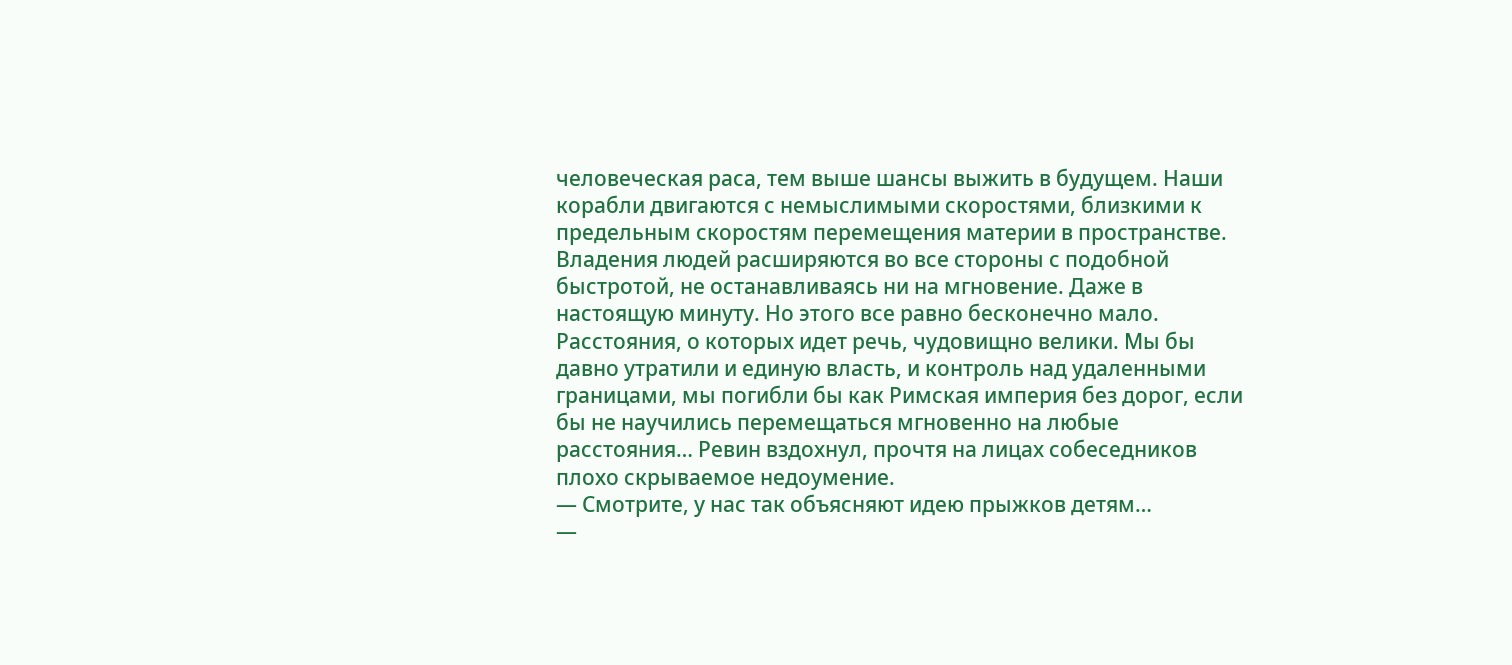человеческая раса, тем выше шансы выжить в будущем. Наши корабли двигаются с немыслимыми скоростями, близкими к предельным скоростям перемещения материи в пространстве. Владения людей расширяются во все стороны с подобной быстротой, не останавливаясь ни на мгновение. Даже в настоящую минуту. Но этого все равно бесконечно мало. Расстояния, о которых идет речь, чудовищно велики. Мы бы давно утратили и единую власть, и контроль над удаленными границами, мы погибли бы как Римская империя без дорог, если бы не научились перемещаться мгновенно на любые расстояния… Ревин вздохнул, прочтя на лицах собеседников плохо скрываемое недоумение.
— Смотрите, у нас так объясняют идею прыжков детям…
—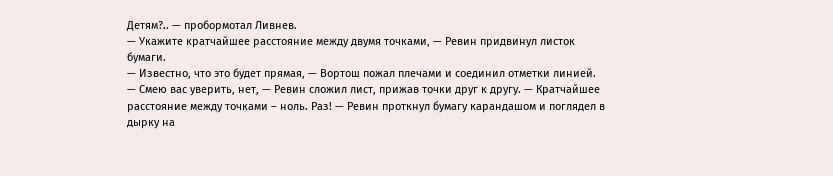Детям?.. — пробормотал Ливнев.
— Укажите кратчайшее расстояние между двумя точками, — Ревин придвинул листок бумаги.
— Известно, что это будет прямая, — Вортош пожал плечами и соединил отметки линией.
— Смею вас уверить, нет, — Ревин сложил лист, прижав точки друг к другу. — Кратчайшее расстояние между точками – ноль. Раз! — Ревин проткнул бумагу карандашом и поглядел в дырку на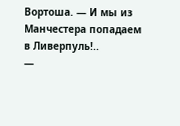Вортоша. — И мы из Манчестера попадаем в Ливерпуль!..
—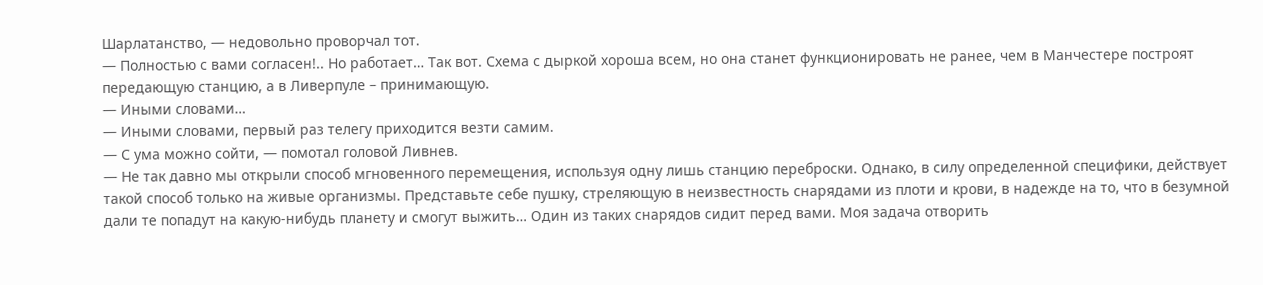Шарлатанство, — недовольно проворчал тот.
— Полностью с вами согласен!.. Но работает… Так вот. Схема с дыркой хороша всем, но она станет функционировать не ранее, чем в Манчестере построят передающую станцию, а в Ливерпуле – принимающую.
— Иными словами…
— Иными словами, первый раз телегу приходится везти самим.
— С ума можно сойти, — помотал головой Ливнев.
— Не так давно мы открыли способ мгновенного перемещения, используя одну лишь станцию переброски. Однако, в силу определенной специфики, действует такой способ только на живые организмы. Представьте себе пушку, стреляющую в неизвестность снарядами из плоти и крови, в надежде на то, что в безумной дали те попадут на какую-нибудь планету и смогут выжить… Один из таких снарядов сидит перед вами. Моя задача отворить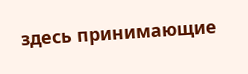здесь принимающие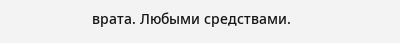врата. Любыми средствами.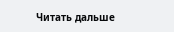Читать дальше